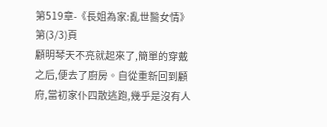第519章-《長姐為家:亂世醫女情》
第(3/3)頁
顧明琴天不亮就起來了,簡單的穿戴之后,便去了廚房。自從重新回到顧府,當初家仆四散逃跑,幾乎是沒有人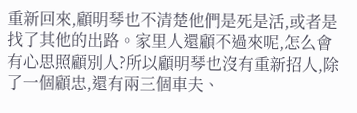重新回來,顧明琴也不清楚他們是死是活,或者是找了其他的出路。家里人還顧不過來呢,怎么會有心思照顧別人?所以顧明琴也沒有重新招人,除了一個顧忠,還有兩三個車夫、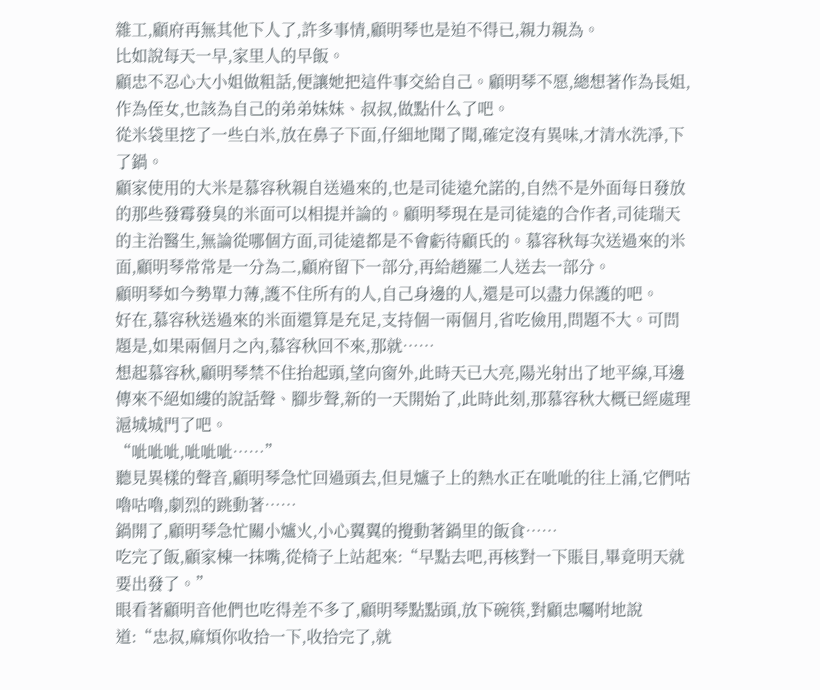雜工,顧府再無其他下人了,許多事情,顧明琴也是迫不得已,親力親為。
比如說每天一早,家里人的早飯。
顧忠不忍心大小姐做粗話,便讓她把這件事交給自己。顧明琴不愿,總想著作為長姐,作為侄女,也該為自己的弟弟妹妹、叔叔,做點什么了吧。
從米袋里挖了一些白米,放在鼻子下面,仔細地聞了聞,確定沒有異味,才清水洗凈,下了鍋。
顧家使用的大米是慕容秋親自送過來的,也是司徒遠允諾的,自然不是外面每日發放的那些發霉發臭的米面可以相提并論的。顧明琴現在是司徒遠的合作者,司徒瑞天的主治醫生,無論從哪個方面,司徒遠都是不會虧待顧氏的。慕容秋每次送過來的米面,顧明琴常常是一分為二,顧府留下一部分,再給趙羅二人送去一部分。
顧明琴如今勢單力薄,護不住所有的人,自己身邊的人,還是可以盡力保護的吧。
好在,慕容秋送過來的米面還算是充足,支持個一兩個月,省吃儉用,問題不大。可問題是,如果兩個月之內,慕容秋回不來,那就……
想起慕容秋,顧明琴禁不住抬起頭,望向窗外,此時天已大亮,陽光射出了地平線,耳邊傳來不絕如縷的說話聲、腳步聲,新的一天開始了,此時此刻,那慕容秋大概已經處理滬城城門了吧。
“呲呲呲,呲呲呲……”
聽見異樣的聲音,顧明琴急忙回過頭去,但見爐子上的熱水正在呲呲的往上涌,它們咕嚕咕嚕,劇烈的跳動著……
鍋開了,顧明琴急忙關小爐火,小心翼翼的攪動著鍋里的飯食……
吃完了飯,顧家棟一抹嘴,從椅子上站起來:“早點去吧,再核對一下賬目,畢竟明天就要出發了。”
眼看著顧明音他們也吃得差不多了,顧明琴點點頭,放下碗筷,對顧忠囑咐地說道:“忠叔,麻煩你收拾一下,收拾完了,就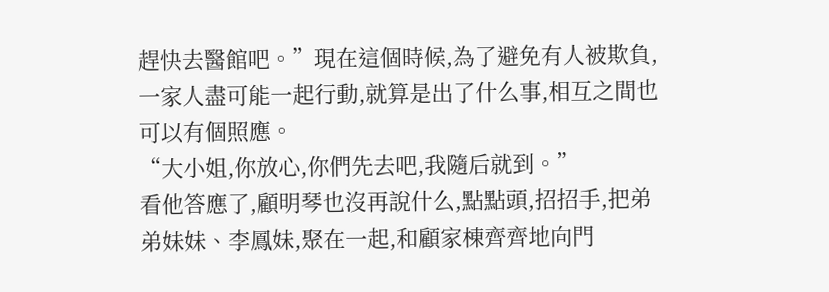趕快去醫館吧。”現在這個時候,為了避免有人被欺負,一家人盡可能一起行動,就算是出了什么事,相互之間也可以有個照應。
“大小姐,你放心,你們先去吧,我隨后就到。”
看他答應了,顧明琴也沒再說什么,點點頭,招招手,把弟弟妹妹、李鳳妹,聚在一起,和顧家棟齊齊地向門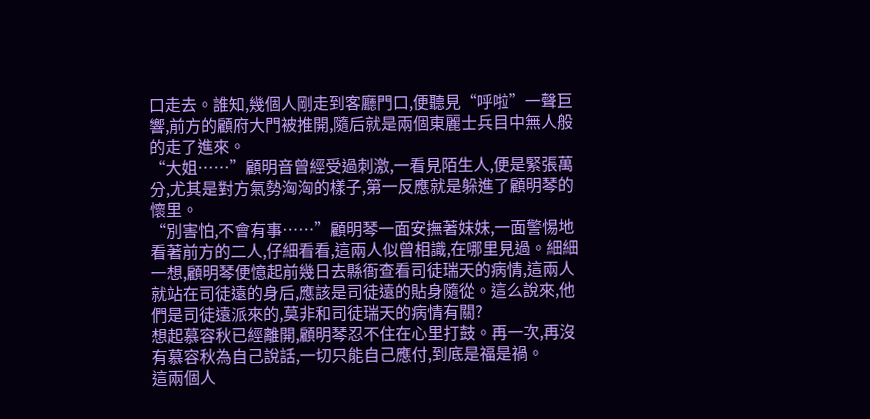口走去。誰知,幾個人剛走到客廳門口,便聽見“呼啦”一聲巨響,前方的顧府大門被推開,隨后就是兩個東麗士兵目中無人般的走了進來。
“大姐……”顧明音曾經受過刺激,一看見陌生人,便是緊張萬分,尤其是對方氣勢洶洶的樣子,第一反應就是躲進了顧明琴的懷里。
“別害怕,不會有事……”顧明琴一面安撫著妹妹,一面警惕地看著前方的二人,仔細看看,這兩人似曾相識,在哪里見過。細細一想,顧明琴便憶起前幾日去縣衙查看司徒瑞天的病情,這兩人就站在司徒遠的身后,應該是司徒遠的貼身隨從。這么說來,他們是司徒遠派來的,莫非和司徒瑞天的病情有關?
想起慕容秋已經離開,顧明琴忍不住在心里打鼓。再一次,再沒有慕容秋為自己說話,一切只能自己應付,到底是福是禍。
這兩個人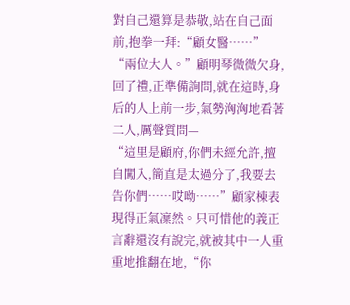對自己還算是恭敬,站在自己面前,抱拳一拜:“顧女醫……”
“兩位大人。”顧明琴微微欠身,回了禮,正準備詢問,就在這時,身后的人上前一步,氣勢洶洶地看著二人,厲聲質問—
“這里是顧府,你們未經允許,擅自闖入,簡直是太過分了,我要去告你們……哎呦……”顧家棟表現得正氣凜然。只可惜他的義正言辭還沒有說完,就被其中一人重重地推翻在地,“你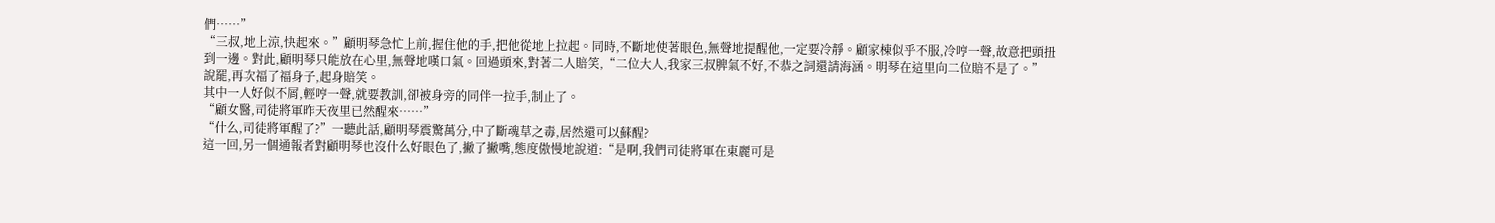們……”
“三叔,地上涼,快起來。”顧明琴急忙上前,握住他的手,把他從地上拉起。同時,不斷地使著眼色,無聲地提醒他,一定要冷靜。顧家棟似乎不服,冷哼一聲,故意把頭扭到一邊。對此,顧明琴只能放在心里,無聲地嘆口氣。回過頭來,對著二人賠笑,“二位大人,我家三叔脾氣不好,不恭之詞還請海涵。明琴在這里向二位賠不是了。”
說罷,再次福了福身子,起身賠笑。
其中一人好似不屑,輕哼一聲,就要教訓,卻被身旁的同伴一拉手,制止了。
“顧女醫,司徒將軍昨天夜里已然醒來……”
“什么,司徒將軍醒了?”一聽此話,顧明琴震驚萬分,中了斷魂草之毒,居然還可以蘇醒?
這一回,另一個通報者對顧明琴也沒什么好眼色了,撇了撇嘴,態度傲慢地說道:“是啊,我們司徒將軍在東麗可是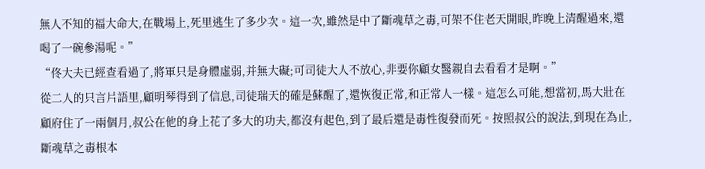無人不知的福大命大,在戰場上,死里逃生了多少次。這一次,雖然是中了斷魂草之毒,可架不住老天開眼,昨晚上清醒過來,還喝了一碗參湯呢。”
“佟大夫已經查看過了,將軍只是身體虛弱,并無大礙;可司徒大人不放心,非要你顧女醫親自去看看才是啊。”
從二人的只言片語里,顧明琴得到了信息,司徒瑞天的確是蘇醒了,還恢復正常,和正常人一樣。這怎么可能,想當初,馬大壯在顧府住了一兩個月,叔公在他的身上花了多大的功夫,都沒有起色,到了最后還是毒性復發而死。按照叔公的說法,到現在為止,斷魂草之毒根本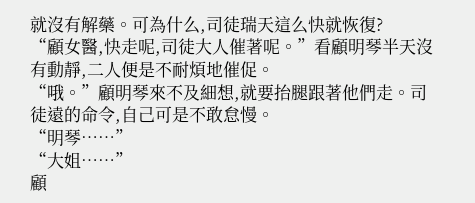就沒有解藥。可為什么,司徒瑞天這么快就恢復?
“顧女醫,快走呢,司徒大人催著呢。”看顧明琴半天沒有動靜,二人便是不耐煩地催促。
“哦。”顧明琴來不及細想,就要抬腿跟著他們走。司徒遠的命令,自己可是不敢怠慢。
“明琴……”
“大姐……”
顧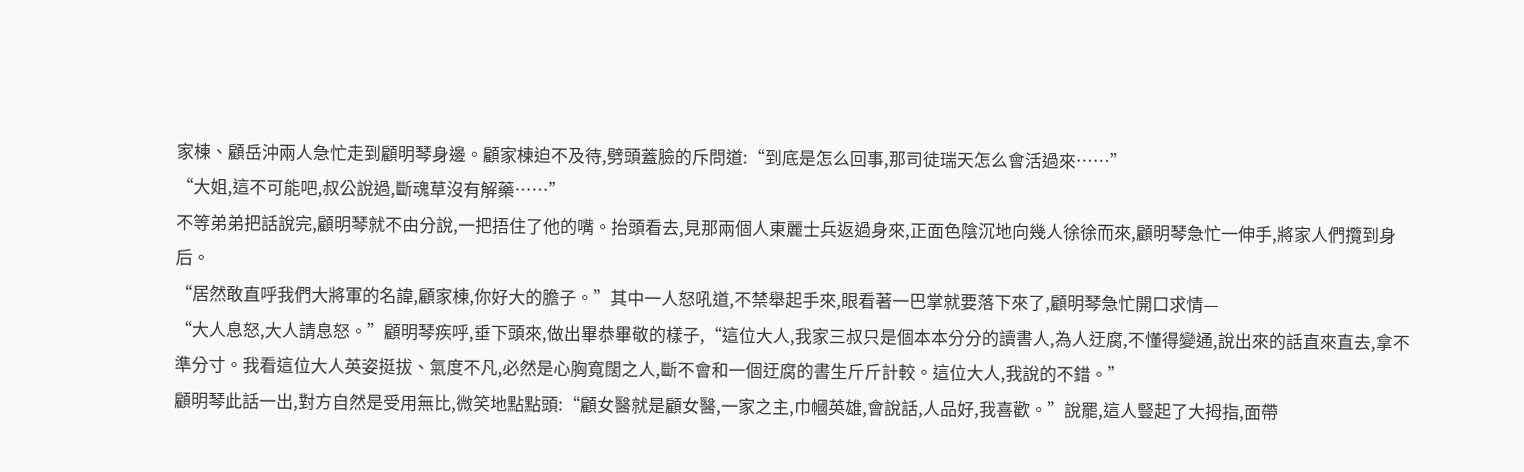家棟、顧岳沖兩人急忙走到顧明琴身邊。顧家棟迫不及待,劈頭蓋臉的斥問道:“到底是怎么回事,那司徒瑞天怎么會活過來……”
“大姐,這不可能吧,叔公說過,斷魂草沒有解藥……”
不等弟弟把話說完,顧明琴就不由分說,一把捂住了他的嘴。抬頭看去,見那兩個人東麗士兵返過身來,正面色陰沉地向幾人徐徐而來,顧明琴急忙一伸手,將家人們攬到身后。
“居然敢直呼我們大將軍的名諱,顧家棟,你好大的膽子。”其中一人怒吼道,不禁舉起手來,眼看著一巴掌就要落下來了,顧明琴急忙開口求情—
“大人息怒,大人請息怒。”顧明琴疾呼,垂下頭來,做出畢恭畢敬的樣子,“這位大人,我家三叔只是個本本分分的讀書人,為人迂腐,不懂得變通,說出來的話直來直去,拿不準分寸。我看這位大人英姿挺拔、氣度不凡,必然是心胸寬闊之人,斷不會和一個迂腐的書生斤斤計較。這位大人,我說的不錯。”
顧明琴此話一出,對方自然是受用無比,微笑地點點頭:“顧女醫就是顧女醫,一家之主,巾幗英雄,會說話,人品好,我喜歡。”說罷,這人豎起了大拇指,面帶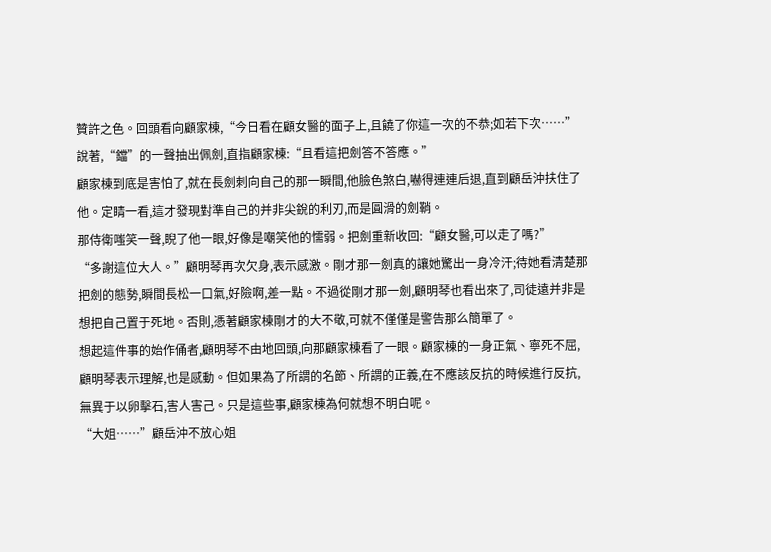贊許之色。回頭看向顧家棟,“今日看在顧女醫的面子上,且饒了你這一次的不恭;如若下次……”
說著,“鐺”的一聲抽出佩劍,直指顧家棟:“且看這把劍答不答應。”
顧家棟到底是害怕了,就在長劍刺向自己的那一瞬間,他臉色煞白,嚇得連連后退,直到顧岳沖扶住了他。定睛一看,這才發現對準自己的并非尖銳的利刃,而是圓滑的劍鞘。
那侍衛嗤笑一聲,睨了他一眼,好像是嘲笑他的懦弱。把劍重新收回:“顧女醫,可以走了嗎?”
“多謝這位大人。”顧明琴再次欠身,表示感激。剛才那一劍真的讓她驚出一身冷汗;待她看清楚那把劍的態勢,瞬間長松一口氣,好險啊,差一點。不過從剛才那一劍,顧明琴也看出來了,司徒遠并非是想把自己置于死地。否則,憑著顧家棟剛才的大不敬,可就不僅僅是警告那么簡單了。
想起這件事的始作俑者,顧明琴不由地回頭,向那顧家棟看了一眼。顧家棟的一身正氣、寧死不屈,顧明琴表示理解,也是感動。但如果為了所謂的名節、所謂的正義,在不應該反抗的時候進行反抗,無異于以卵擊石,害人害己。只是這些事,顧家棟為何就想不明白呢。
“大姐……”顧岳沖不放心姐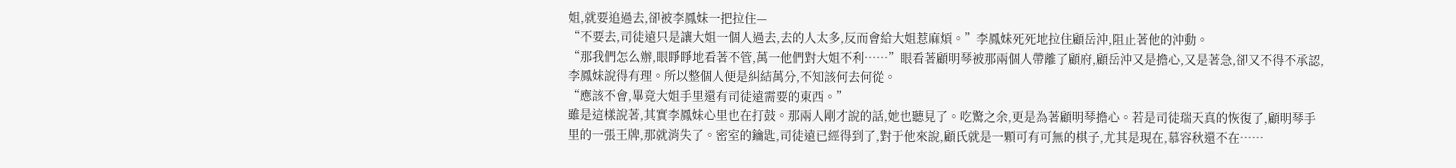姐,就要追過去,卻被李鳳妹一把拉住—
“不要去,司徒遠只是讓大姐一個人過去,去的人太多,反而會給大姐惹麻煩。”李鳳妹死死地拉住顧岳沖,阻止著他的沖動。
“那我們怎么辦,眼睜睜地看著不管,萬一他們對大姐不利……”眼看著顧明琴被那兩個人帶離了顧府,顧岳沖又是擔心,又是著急,卻又不得不承認,李鳳妹說得有理。所以整個人便是糾結萬分,不知該何去何從。
“應該不會,畢竟大姐手里還有司徒遠需要的東西。”
雖是這樣說著,其實李鳳妹心里也在打鼓。那兩人剛才說的話,她也聽見了。吃驚之余,更是為著顧明琴擔心。若是司徒瑞天真的恢復了,顧明琴手里的一張王牌,那就消失了。密室的鑰匙,司徒遠已經得到了,對于他來說,顧氏就是一顆可有可無的棋子,尤其是現在,慕容秋還不在……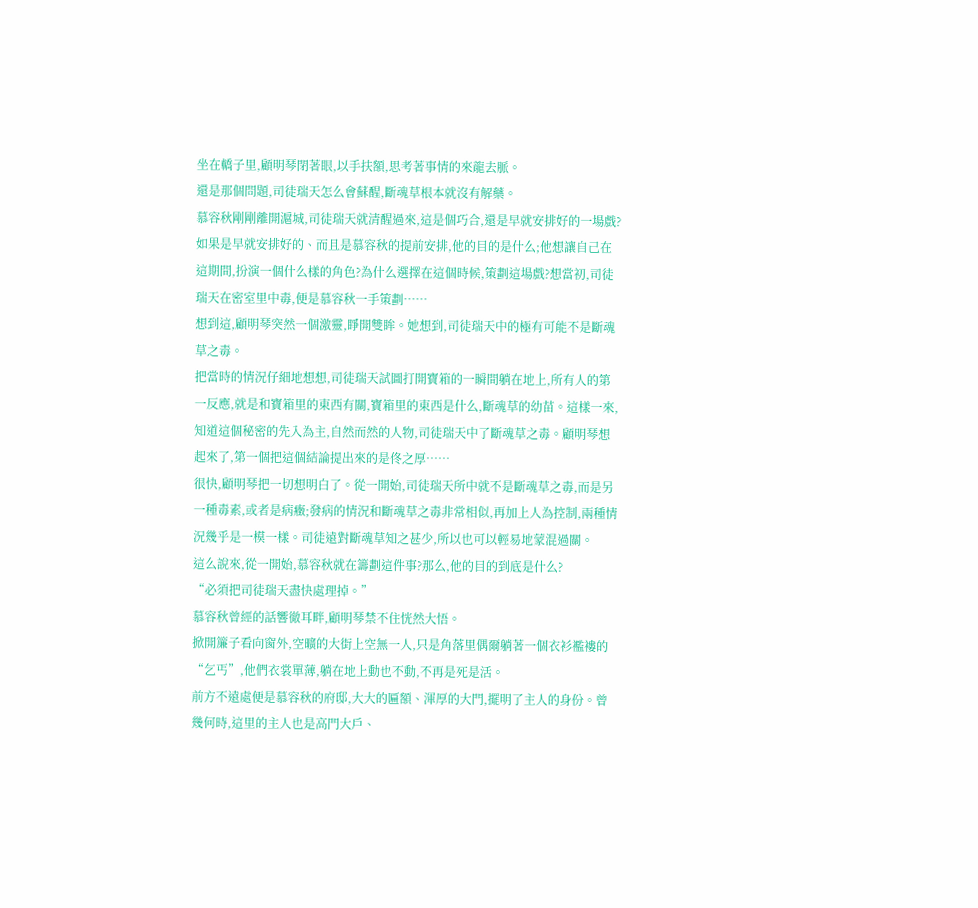坐在轎子里,顧明琴閉著眼,以手扶額,思考著事情的來龍去脈。
還是那個問題,司徒瑞天怎么會蘇醒,斷魂草根本就沒有解藥。
慕容秋剛剛離開滬城,司徒瑞天就清醒過來,這是個巧合,還是早就安排好的一場戲?如果是早就安排好的、而且是慕容秋的提前安排,他的目的是什么;他想讓自己在這期間,扮演一個什么樣的角色?為什么選擇在這個時候,策劃這場戲?想當初,司徒瑞天在密室里中毒,便是慕容秋一手策劃……
想到這,顧明琴突然一個激靈,睜開雙眸。她想到,司徒瑞天中的極有可能不是斷魂草之毒。
把當時的情況仔細地想想,司徒瑞天試圖打開寶箱的一瞬間躺在地上,所有人的第一反應,就是和寶箱里的東西有關,寶箱里的東西是什么,斷魂草的幼苗。這樣一來,知道這個秘密的先入為主,自然而然的人物,司徒瑞天中了斷魂草之毒。顧明琴想起來了,第一個把這個結論提出來的是佟之厚……
很快,顧明琴把一切想明白了。從一開始,司徒瑞天所中就不是斷魂草之毒,而是另一種毒素,或者是病癥;發病的情況和斷魂草之毒非常相似,再加上人為控制,兩種情況幾乎是一模一樣。司徒遠對斷魂草知之甚少,所以也可以輕易地蒙混過關。
這么說來,從一開始,慕容秋就在籌劃這件事?那么,他的目的到底是什么?
“必須把司徒瑞天盡快處理掉。”
慕容秋曾經的話響徹耳畔,顧明琴禁不住恍然大悟。
掀開簾子看向窗外,空曠的大街上空無一人,只是角落里偶爾躺著一個衣衫襤褸的“乞丐”,他們衣裳單薄,躺在地上動也不動,不再是死是活。
前方不遠處便是慕容秋的府邸,大大的匾額、渾厚的大門,擺明了主人的身份。曾幾何時,這里的主人也是高門大戶、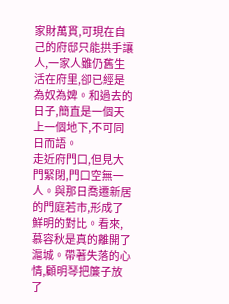家財萬貫,可現在自己的府邸只能拱手讓人,一家人雖仍舊生活在府里,卻已經是為奴為婢。和過去的日子,簡直是一個天上一個地下,不可同日而語。
走近府門口,但見大門緊閉,門口空無一人。與那日喬遷新居的門庭若市,形成了鮮明的對比。看來,慕容秋是真的離開了滬城。帶著失落的心情,顧明琴把簾子放了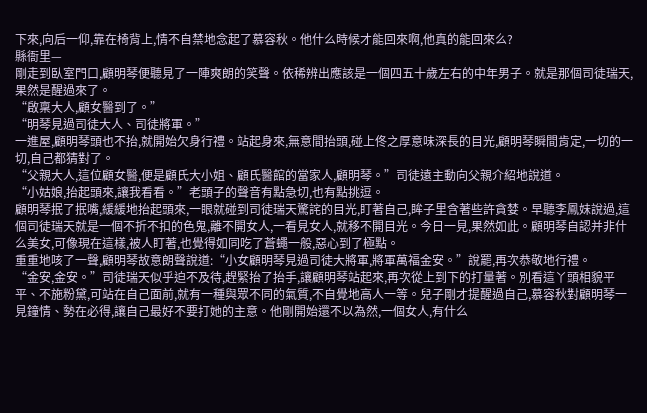下來,向后一仰,靠在椅背上,情不自禁地念起了慕容秋。他什么時候才能回來啊,他真的能回來么?
縣衙里—
剛走到臥室門口,顧明琴便聽見了一陣爽朗的笑聲。依稀辨出應該是一個四五十歲左右的中年男子。就是那個司徒瑞天,果然是醒過來了。
“啟稟大人,顧女醫到了。”
“明琴見過司徒大人、司徒將軍。”
一進屋,顧明琴頭也不抬,就開始欠身行禮。站起身來,無意間抬頭,碰上佟之厚意味深長的目光,顧明琴瞬間肯定,一切的一切,自己都猜對了。
“父親大人,這位顧女醫,便是顧氏大小姐、顧氏醫館的當家人,顧明琴。”司徒遠主動向父親介紹地說道。
“小姑娘,抬起頭來,讓我看看。”老頭子的聲音有點急切,也有點挑逗。
顧明琴抿了抿嘴,緩緩地抬起頭來,一眼就碰到司徒瑞天驚詫的目光,盯著自己,眸子里含著些許貪婪。早聽李鳳妹說過,這個司徒瑞天就是一個不折不扣的色鬼,離不開女人,一看見女人,就移不開目光。今日一見,果然如此。顧明琴自認并非什么美女,可像現在這樣,被人盯著,也覺得如同吃了蒼蠅一般,惡心到了極點。
重重地咳了一聲,顧明琴故意朗聲說道:“小女顧明琴見過司徒大將軍,將軍萬福金安。”說罷,再次恭敬地行禮。
“金安,金安。”司徒瑞天似乎迫不及待,趕緊抬了抬手,讓顧明琴站起來,再次從上到下的打量著。別看這丫頭相貌平平、不施粉黛,可站在自己面前,就有一種與眾不同的氣質,不自覺地高人一等。兒子剛才提醒過自己,慕容秋對顧明琴一見鐘情、勢在必得,讓自己最好不要打她的主意。他剛開始還不以為然,一個女人,有什么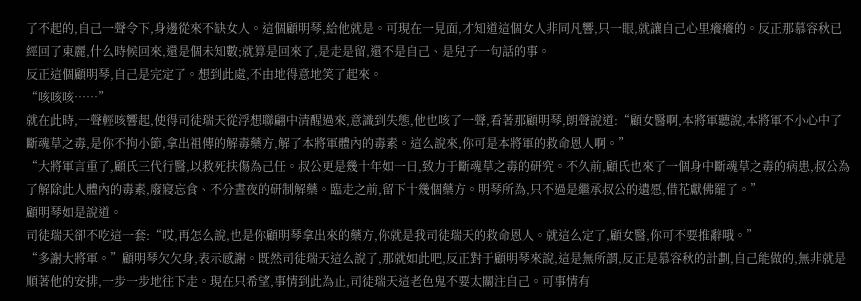了不起的,自己一聲令下,身邊從來不缺女人。這個顧明琴,給他就是。可現在一見面,才知道這個女人非同凡響,只一眼,就讓自己心里癢癢的。反正那慕容秋已經回了東麗,什么時候回來,還是個未知數;就算是回來了,是走是留,還不是自己、是兒子一句話的事。
反正這個顧明琴,自己是完定了。想到此處,不由地得意地笑了起來。
“咳咳咳……”
就在此時,一聲輕咳響起,使得司徒瑞天從浮想聯翩中清醒過來,意識到失態,他也咳了一聲,看著那顧明琴,朗聲說道:“顧女醫啊,本將軍聽說,本將軍不小心中了斷魂草之毒,是你不拘小節,拿出祖傳的解毒藥方,解了本將軍體內的毒素。這么說來,你可是本將軍的救命恩人啊。”
“大將軍言重了,顧氏三代行醫,以救死扶傷為己任。叔公更是幾十年如一日,致力于斷魂草之毒的研究。不久前,顧氏也來了一個身中斷魂草之毒的病患,叔公為了解除此人體內的毒素,廢寢忘食、不分晝夜的研制解藥。臨走之前,留下十幾個藥方。明琴所為,只不過是繼承叔公的遺愿,借花獻佛罷了。”
顧明琴如是說道。
司徒瑞天卻不吃這一套:“哎,再怎么說,也是你顧明琴拿出來的藥方,你就是我司徒瑞天的救命恩人。就這么定了,顧女醫,你可不要推辭哦。”
“多謝大將軍。”顧明琴欠欠身,表示感謝。既然司徒瑞天這么說了,那就如此吧,反正對于顧明琴來說,這是無所謂,反正是慕容秋的計劃,自己能做的,無非就是順著他的安排,一步一步地往下走。現在只希望,事情到此為止,司徒瑞天這老色鬼不要太關注自己。可事情有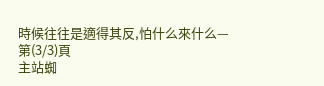時候往往是適得其反,怕什么來什么—
第(3/3)頁
主站蜘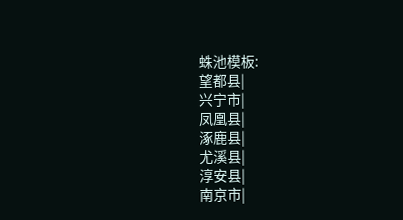蛛池模板:
望都县|
兴宁市|
凤凰县|
涿鹿县|
尤溪县|
淳安县|
南京市|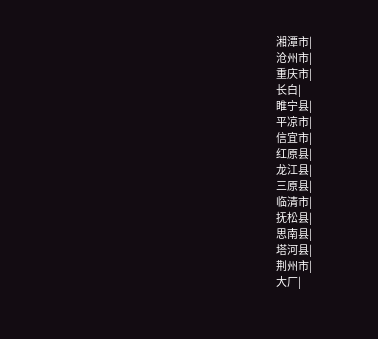湘潭市|
沧州市|
重庆市|
长白|
睢宁县|
平凉市|
信宜市|
红原县|
龙江县|
三原县|
临清市|
抚松县|
思南县|
塔河县|
荆州市|
大厂|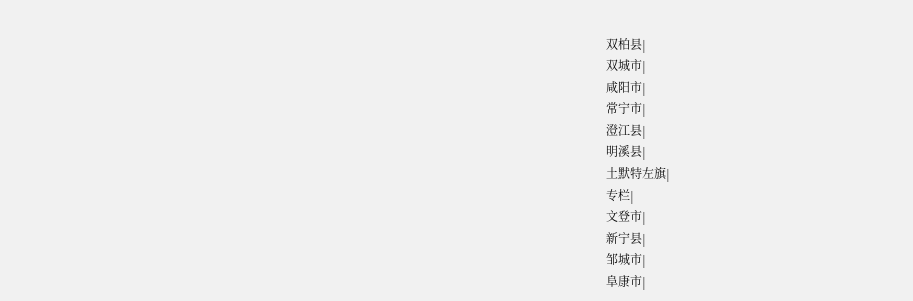双柏县|
双城市|
咸阳市|
常宁市|
澄江县|
明溪县|
土默特左旗|
专栏|
文登市|
新宁县|
邹城市|
阜康市|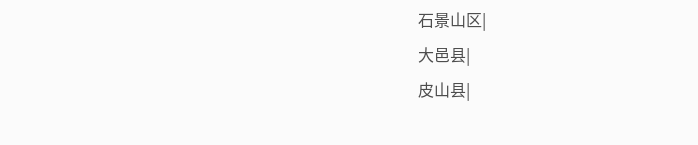石景山区|
大邑县|
皮山县|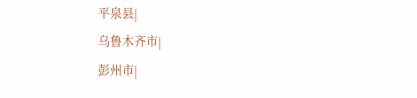平泉县|
乌鲁木齐市|
彭州市|